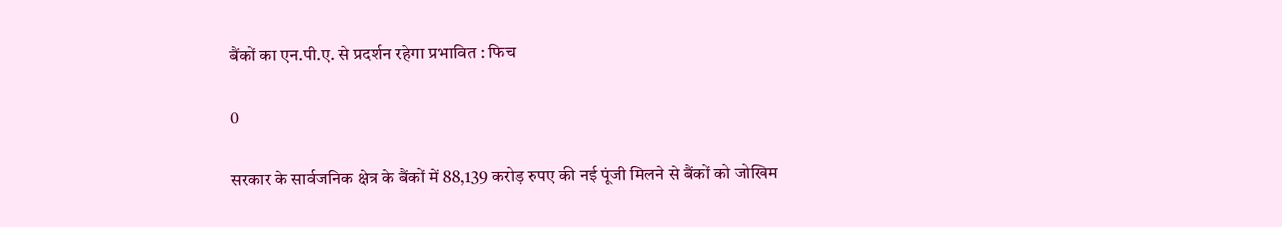बैंकों का एन.पी.ए. से प्रदर्शन रहेगा प्रभावित : फिच

0

सरकार के सार्वजनिक क्षेत्र के बैंकों में 88,139 करोड़ रुपए की नई पूंजी मिलने से बैंकों को जोखिम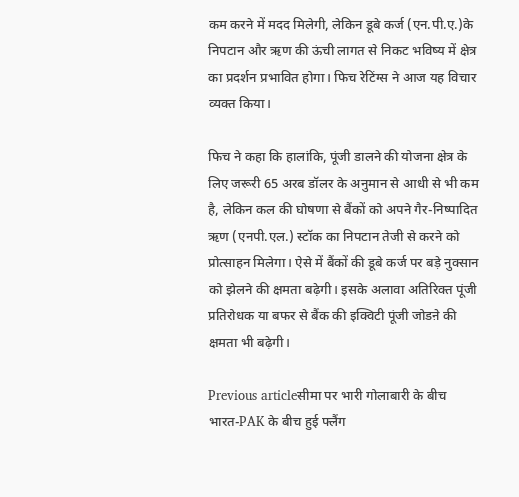कम करने में मदद मिलेगी, लेकिन डूबे कर्ज (एन.पी.ए.)के निपटान और ऋण की ऊंची लागत से निकट भविष्य में क्षेत्र का प्रदर्शन प्रभावित होगा। फिच रेटिंग्स ने आज यह विचार व्यक्त किया।

फिच ने कहा कि हालांकि, पूंजी डालने की योजना क्षेत्र के लिए जरूरी 65 अरब डॉलर के अनुमान से आधी से भी कम है, लेकिन कल की घोषणा से बैंकों को अपने गैर-निष्पादित ऋण (एनपी.एल.) स्टॉक का निपटान तेजी से करने को प्रोत्साहन मिलेगा। ऐसे में बैंकों की डूबे कर्ज पर बड़े नुक्सान को झेलने की क्षमता बढ़ेगी। इसके अलावा अतिरिक्त पूंजी प्रतिरोधक या बफर से बैंक की इक्विटी पूंजी जोडऩे की क्षमता भी बढ़ेगी।

Previous articleसीमा पर भारी गोलाबारी के बीच भारत-PAK के बीच हुई फ्लैंग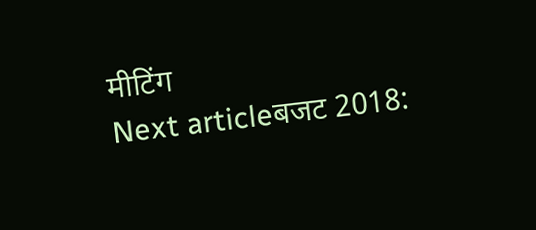मीटिंग
Next articleबजट 2018: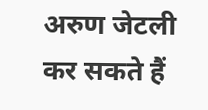अरुण जेटली कर सकते हैं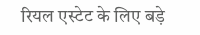रियल एस्टेट के लिए बड़े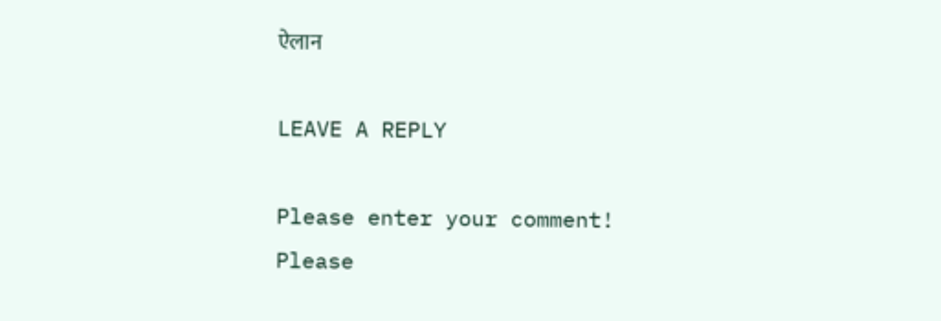ऐलान

LEAVE A REPLY

Please enter your comment!
Please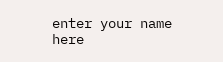enter your name here